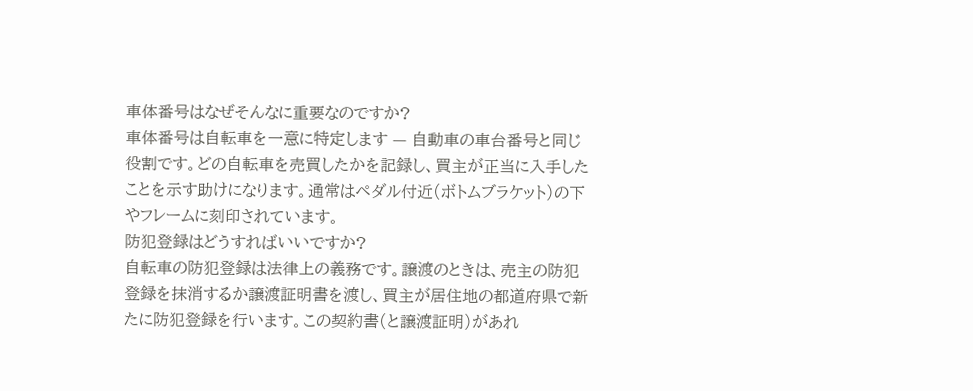車体番号はなぜそんなに重要なのですか?
車体番号は自転車を一意に特定します — 自動車の車台番号と同じ役割です。どの自転車を売買したかを記録し、買主が正当に入手したことを示す助けになります。通常はペダル付近(ボトムブラケット)の下やフレームに刻印されています。
防犯登録はどうすればいいですか?
自転車の防犯登録は法律上の義務です。譲渡のときは、売主の防犯登録を抹消するか譲渡証明書を渡し、買主が居住地の都道府県で新たに防犯登録を行います。この契約書(と譲渡証明)があれ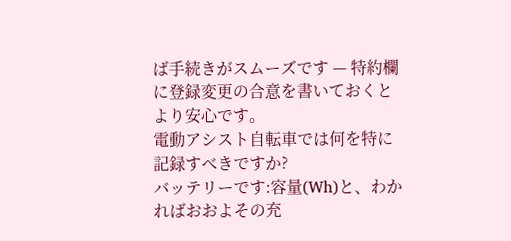ば手続きがスムーズです — 特約欄に登録変更の合意を書いておくとより安心です。
電動アシスト自転車では何を特に記録すべきですか?
バッテリーです:容量(Wh)と、わかればおおよその充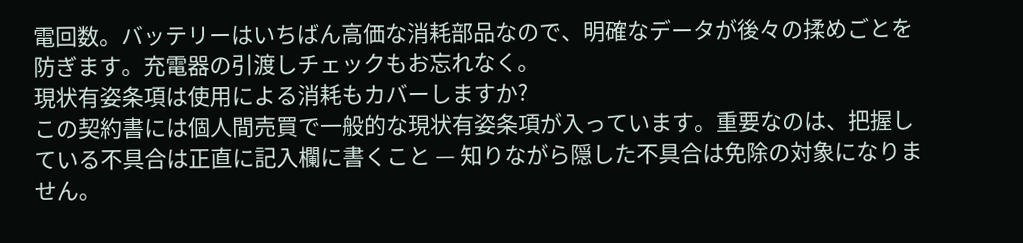電回数。バッテリーはいちばん高価な消耗部品なので、明確なデータが後々の揉めごとを防ぎます。充電器の引渡しチェックもお忘れなく。
現状有姿条項は使用による消耗もカバーしますか?
この契約書には個人間売買で一般的な現状有姿条項が入っています。重要なのは、把握している不具合は正直に記入欄に書くこと — 知りながら隠した不具合は免除の対象になりません。